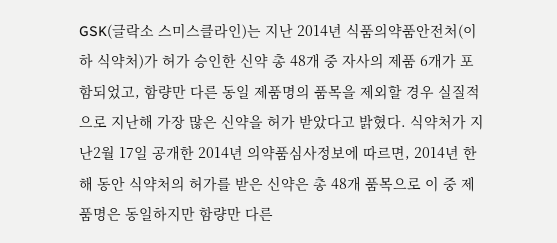GSK(글락소 스미스클라인)는 지난 2014년 식품의약품안전처(이하 식약처)가 허가 승인한 신약 총 48개 중 자사의 제품 6개가 포함되었고, 함량만 다른 동일 제품명의 품목을 제외할 경우 실질적으로 지난해 가장 많은 신약을 허가 받았다고 밝혔다. 식약처가 지난2월 17일 공개한 2014년 의약품심사정보에 따르면, 2014년 한 해 동안 식약처의 허가를 받은 신약은 총 48개 품목으로 이 중 제품명은 동일하지만 함량만 다른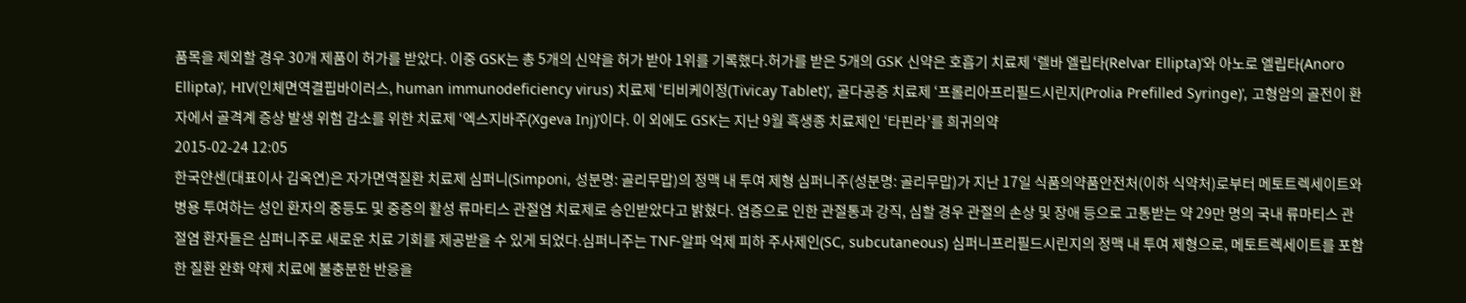품목을 제외할 경우 30개 제품이 허가를 받았다. 이중 GSK는 총 5개의 신약을 허가 받아 1위를 기록했다.허가를 받은 5개의 GSK 신약은 호흡기 치료제 ‘렐바 엘립타(Relvar Ellipta)’와 아노로 엘립타(Anoro Ellipta)’, HIV(인체면역결핍바이러스, human immunodeficiency virus) 치료제 ‘티비케이정(Tivicay Tablet)’, 골다공증 치료제 ‘프롤리아프리필드시린지(Prolia Prefilled Syringe)’, 고형암의 골전이 환자에서 골격계 증상 발생 위험 감소를 위한 치료제 ‘엑스지바주(Xgeva Inj)’이다. 이 외에도 GSK는 지난 9월 흑생종 치료제인 ‘타핀라’를 희귀의약
2015-02-24 12:05
한국얀센(대표이사 김옥연)은 자가면역질환 치료제 심퍼니(Simponi, 성분명: 골리무맙)의 정맥 내 투여 제형 심퍼니주(성분명: 골리무맙)가 지난 17일 식품의약품안전처(이하 식약처)로부터 메토트렉세이트와 병용 투여하는 성인 환자의 중등도 및 중증의 활성 류마티스 관절염 치료제로 승인받았다고 밝혔다. 염증으로 인한 관절통과 강직, 심할 경우 관절의 손상 및 장애 등으로 고통받는 약 29만 명의 국내 류마티스 관절염 환자들은 심퍼니주로 새로운 치료 기회를 제공받을 수 있게 되었다.심퍼니주는 TNF-알파 억제 피하 주사제인(SC, subcutaneous) 심퍼니프리필드시린지의 정맥 내 투여 제형으로, 메토트렉세이트를 포함한 질환 완화 약제 치료에 불충분한 반응을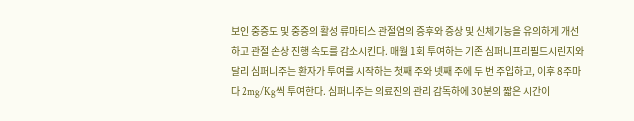보인 중증도 및 중증의 활성 류마티스 관절염의 증후와 증상 및 신체기능을 유의하게 개선하고 관절 손상 진행 속도를 감소시킨다. 매월 1회 투여하는 기존 심퍼니프리필드시린지와 달리 심퍼니주는 환자가 투여를 시작하는 첫째 주와 넷째 주에 두 번 주입하고, 이후 8주마다 2mg/Kg씩 투여한다. 심퍼니주는 의료진의 관리 감독하에 30분의 짧은 시간이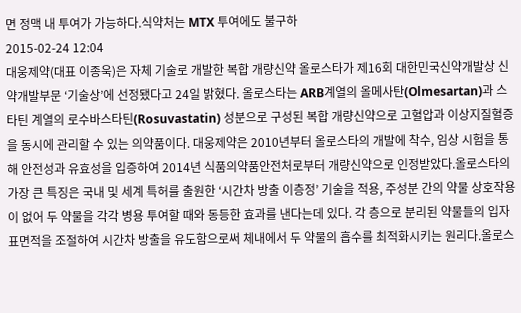면 정맥 내 투여가 가능하다.식약처는 MTX 투여에도 불구하
2015-02-24 12:04
대웅제약(대표 이종욱)은 자체 기술로 개발한 복합 개량신약 올로스타가 제16회 대한민국신약개발상 신약개발부문 ‘기술상’에 선정됐다고 24일 밝혔다. 올로스타는 ARB계열의 올메사탄(Olmesartan)과 스타틴 계열의 로수바스타틴(Rosuvastatin) 성분으로 구성된 복합 개량신약으로 고혈압과 이상지질혈증을 동시에 관리할 수 있는 의약품이다. 대웅제약은 2010년부터 올로스타의 개발에 착수, 임상 시험을 통해 안전성과 유효성을 입증하여 2014년 식품의약품안전처로부터 개량신약으로 인정받았다.올로스타의 가장 큰 특징은 국내 및 세계 특허를 출원한 ‘시간차 방출 이층정’ 기술을 적용, 주성분 간의 약물 상호작용이 없어 두 약물을 각각 병용 투여할 때와 동등한 효과를 낸다는데 있다. 각 층으로 분리된 약물들의 입자 표면적을 조절하여 시간차 방출을 유도함으로써 체내에서 두 약물의 흡수를 최적화시키는 원리다.올로스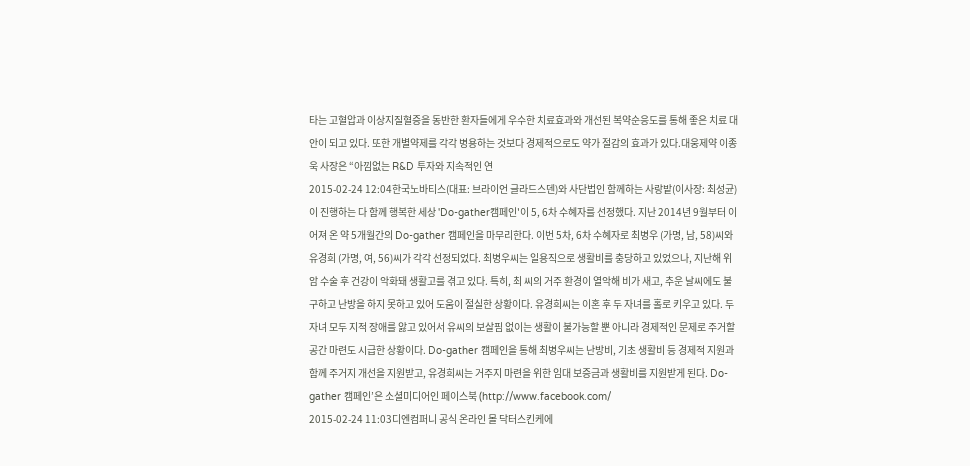타는 고혈압과 이상지질혈증을 동반한 환자들에게 우수한 치료효과와 개선된 복약순응도를 통해 좋은 치료 대안이 되고 있다. 또한 개별약제를 각각 병용하는 것보다 경제적으로도 약가 절감의 효과가 있다.대웅제약 이종욱 사장은 “아낌없는 R&D 투자와 지속적인 연
2015-02-24 12:04한국노바티스(대표: 브라이언 글라드스덴)와 사단법인 함께하는 사랑밭(이사장: 최성균)이 진행하는 다 함께 행복한 세상 'Do-gather캠페인'이 5, 6차 수혜자를 선정했다. 지난 2014년 9월부터 이어져 온 약 5개월간의 Do-gather 캠페인을 마무리한다. 이번 5차, 6차 수혜자로 최병우 (가명, 남, 58)씨와 유경희 (가명, 여, 56)씨가 각각 선정되었다. 최병우씨는 일용직으로 생활비를 충당하고 있었으나, 지난해 위암 수술 후 건강이 악화돼 생활고를 겪고 있다. 특히, 최 씨의 거주 환경이 열악해 비가 새고, 추운 날씨에도 불구하고 난방을 하지 못하고 있어 도움이 절실한 상황이다. 유경희씨는 이혼 후 두 자녀를 홀로 키우고 있다. 두 자녀 모두 지적 장애를 앓고 있어서 유씨의 보살핌 없이는 생활이 불가능할 뿐 아니라 경제적인 문제로 주거할 공간 마련도 시급한 상황이다. Do-gather 캠페인을 통해 최병우씨는 난방비, 기초 생활비 등 경제적 지원과 함께 주거지 개선을 지원받고, 유경희씨는 거주지 마련을 위한 임대 보증금과 생활비를 지원받게 된다. Do-gather 캠페인’은 소셜미디어인 페이스북 (http://www.facebook.com/
2015-02-24 11:03디엔컴퍼니 공식 온라인 몰 닥터스킨케에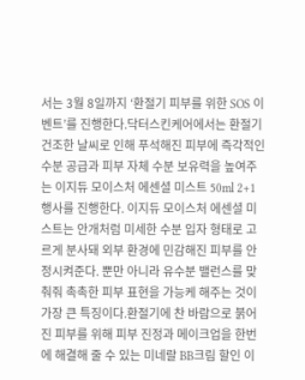서는 3월 8일까지 ‘환절기 피부를 위한 SOS 이벤트’를 진행한다.닥터스킨케어에서는 환절기 건조한 날씨로 인해 푸석해진 피부에 즉각적인 수분 공급과 피부 자체 수분 보유력을 높여주는 이지듀 모이스처 에센셜 미스트 50ml 2+1 행사를 진행한다. 이지듀 모이스처 에센셜 미스트는 안개처럼 미세한 수분 입자 형태로 고르게 분사돼 외부 환경에 민감해진 피부를 안정시켜준다. 뿐만 아니라 유수분 밸런스를 맞춰줘 촉촉한 피부 표현을 가능케 해주는 것이 가장 큰 특징이다.환절기에 찬 바람으로 붉어진 피부를 위해 피부 진정과 메이크업을 한번에 해결해 줄 수 있는 미네랄 BB크림 할인 이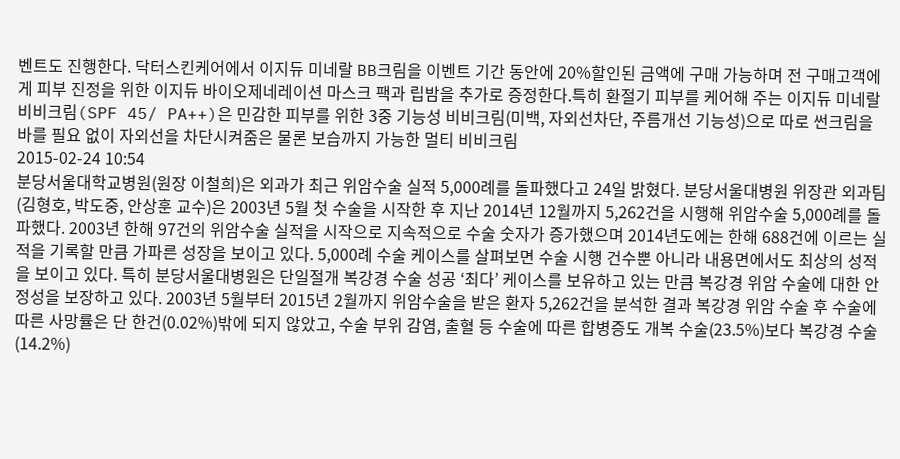벤트도 진행한다. 닥터스킨케어에서 이지듀 미네랄 BB크림을 이벤트 기간 동안에 20%할인된 금액에 구매 가능하며 전 구매고객에게 피부 진정을 위한 이지듀 바이오제네레이션 마스크 팩과 립밤을 추가로 증정한다.특히 환절기 피부를 케어해 주는 이지듀 미네랄 비비크림(SPF 45/ PA++)은 민감한 피부를 위한 3중 기능성 비비크림(미백, 자외선차단, 주름개선 기능성)으로 따로 썬크림을 바를 필요 없이 자외선을 차단시켜줌은 물론 보습까지 가능한 멀티 비비크림
2015-02-24 10:54
분당서울대학교병원(원장 이철희)은 외과가 최근 위암수술 실적 5,000례를 돌파했다고 24일 밝혔다. 분당서울대병원 위장관 외과팀(김형호, 박도중, 안상훈 교수)은 2003년 5월 첫 수술을 시작한 후 지난 2014년 12월까지 5,262건을 시행해 위암수술 5,000례를 돌파했다. 2003년 한해 97건의 위암수술 실적을 시작으로 지속적으로 수술 숫자가 증가했으며 2014년도에는 한해 688건에 이르는 실적을 기록할 만큼 가파른 성장을 보이고 있다. 5,000례 수술 케이스를 살펴보면 수술 시행 건수뿐 아니라 내용면에서도 최상의 성적을 보이고 있다. 특히 분당서울대병원은 단일절개 복강경 수술 성공 ‘최다’ 케이스를 보유하고 있는 만큼 복강경 위암 수술에 대한 안정성을 보장하고 있다. 2003년 5월부터 2015년 2월까지 위암수술을 받은 환자 5,262건을 분석한 결과 복강경 위암 수술 후 수술에 따른 사망률은 단 한건(0.02%)밖에 되지 않았고, 수술 부위 감염, 출혈 등 수술에 따른 합병증도 개복 수술(23.5%)보다 복강경 수술(14.2%)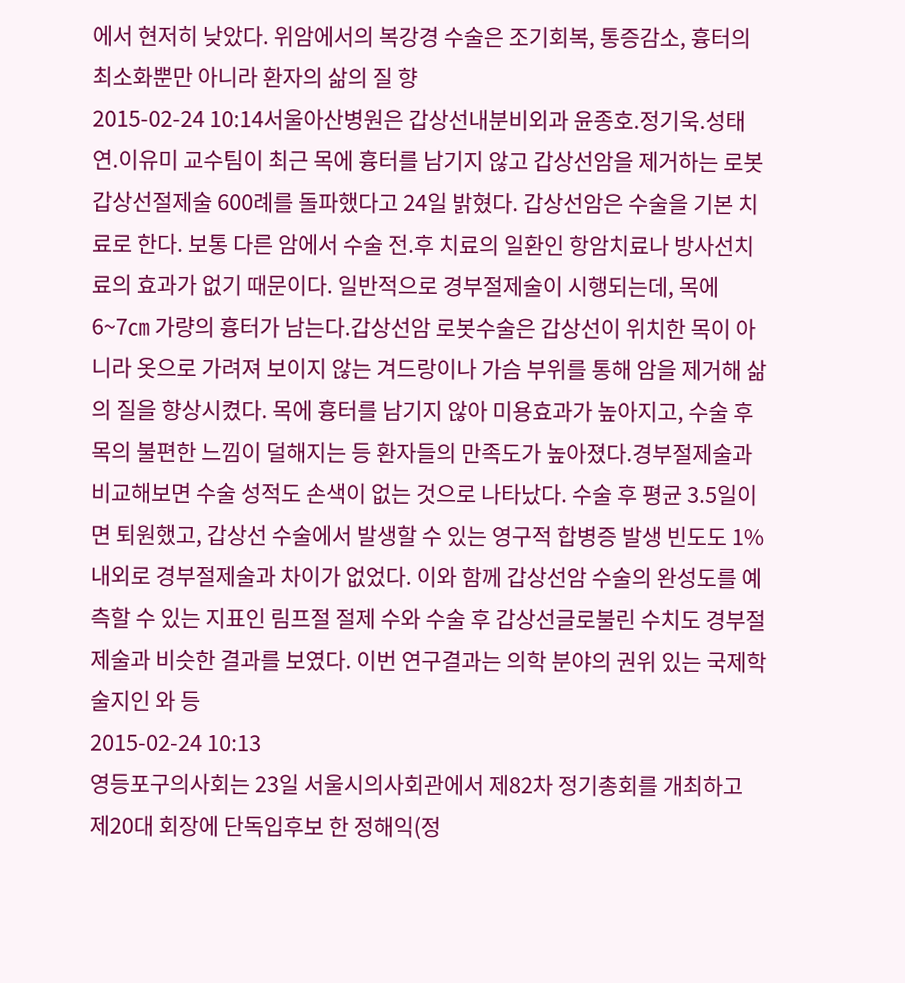에서 현저히 낮았다. 위암에서의 복강경 수술은 조기회복, 통증감소, 흉터의 최소화뿐만 아니라 환자의 삶의 질 향
2015-02-24 10:14서울아산병원은 갑상선내분비외과 윤종호․정기욱․성태연․이유미 교수팀이 최근 목에 흉터를 남기지 않고 갑상선암을 제거하는 로봇갑상선절제술 600례를 돌파했다고 24일 밝혔다. 갑상선암은 수술을 기본 치료로 한다. 보통 다른 암에서 수술 전․후 치료의 일환인 항암치료나 방사선치료의 효과가 없기 때문이다. 일반적으로 경부절제술이 시행되는데, 목에 6~7㎝ 가량의 흉터가 남는다.갑상선암 로봇수술은 갑상선이 위치한 목이 아니라 옷으로 가려져 보이지 않는 겨드랑이나 가슴 부위를 통해 암을 제거해 삶의 질을 향상시켰다. 목에 흉터를 남기지 않아 미용효과가 높아지고, 수술 후 목의 불편한 느낌이 덜해지는 등 환자들의 만족도가 높아졌다.경부절제술과 비교해보면 수술 성적도 손색이 없는 것으로 나타났다. 수술 후 평균 3.5일이면 퇴원했고, 갑상선 수술에서 발생할 수 있는 영구적 합병증 발생 빈도도 1% 내외로 경부절제술과 차이가 없었다. 이와 함께 갑상선암 수술의 완성도를 예측할 수 있는 지표인 림프절 절제 수와 수술 후 갑상선글로불린 수치도 경부절제술과 비슷한 결과를 보였다. 이번 연구결과는 의학 분야의 권위 있는 국제학술지인 와 등
2015-02-24 10:13
영등포구의사회는 23일 서울시의사회관에서 제82차 정기총회를 개최하고 제20대 회장에 단독입후보 한 정해익(정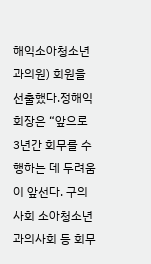해익소아청소년과의원) 회원을 선출했다.정해익 회장은 “앞으로 3년간 회무를 수행하는 데 두려움이 앞선다. 구의사회 소아청소년과의사회 등 회무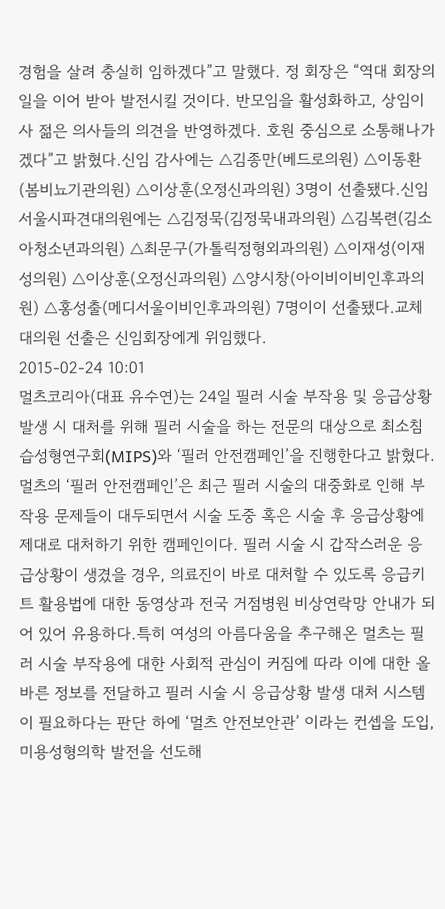경험을 살려 충실히 임하겠다”고 말했다. 정 회장은 “역대 회장의 일을 이어 받아 발전시킬 것이다. 반모임을 활성화하고, 상임이사 젊은 의사들의 의견을 반영하겠다. 호원 중심으로 소통해나가겠다”고 밝혔다.신임 감사에는 △김종만(베드로의원) △이동환(봄비뇨기관의원) △이상훈(오정신과의원) 3명이 선출됐다.신임 서울시파견대의원에는 △김정묵(김정묵내과의원) △김복련(김소아청소년과의원) △최문구(가톨릭정형외과의원) △이재성(이재성의원) △이상훈(오정신과의원) △양시창(아이비이비인후과의원) △홍성출(메디서울이비인후과의원) 7명이이 선출됐다.교체대의원 선출은 신임회장에게 위임했다.
2015-02-24 10:01
멀츠코리아(대표 유수연)는 24일 필러 시술 부작용 및 응급상황 발생 시 대처를 위해 필러 시술을 하는 전문의 대상으로 최소침습성형연구회(MIPS)와 ‘필러 안전캠페인’을 진행한다고 밝혔다.멀츠의 ‘필러 안전캠페인’은 최근 필러 시술의 대중화로 인해 부작용 문제들이 대두되면서 시술 도중 혹은 시술 후 응급상황에 제대로 대처하기 위한 캠페인이다. 필러 시술 시 갑작스러운 응급상황이 생겼을 경우, 의료진이 바로 대처할 수 있도록 응급키트 활용법에 대한 동영상과 전국 거점병원 비상연락망 안내가 되어 있어 유용하다.특히 여성의 아름다움을 추구해온 멀츠는 필러 시술 부작용에 대한 사회적 관심이 커짐에 따라 이에 대한 올바른 정보를 전달하고 필러 시술 시 응급상황 발생 대처 시스템이 필요하다는 판단 하에 ‘멀츠 안전보안관’ 이라는 컨셉을 도입, 미용성형의학 발전을 선도해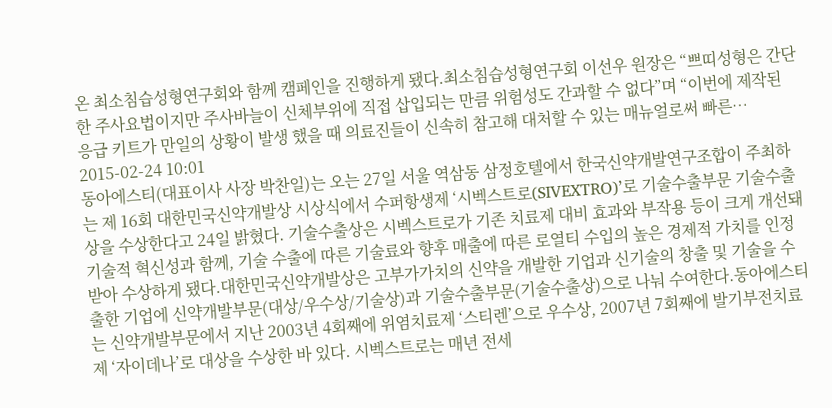온 최소침습성형연구회와 함께 캠페인을 진행하게 됐다.최소침습성형연구회 이선우 원장은 “쁘띠성형은 간단한 주사요법이지만 주사바늘이 신체부위에 직접 삽입되는 만큼 위험성도 간과할 수 없다”며 “이번에 제작된 응급 키트가 만일의 상황이 발생 했을 때 의료진들이 신속히 참고해 대처할 수 있는 매뉴얼로써 빠른…
2015-02-24 10:01
동아에스티(대표이사 사장 박찬일)는 오는 27일 서울 역삼동 삼정호텔에서 한국신약개발연구조합이 주최하는 제 16회 대한민국신약개발상 시상식에서 수퍼항생제 ‘시벡스트로(SIVEXTRO)’로 기술수출부문 기술수출상을 수상한다고 24일 밝혔다. 기술수출상은 시벡스트로가 기존 치료제 대비 효과와 부작용 등이 크게 개선돼 기술적 혁신성과 함께, 기술 수출에 따른 기술료와 향후 매출에 따른 로열티 수입의 높은 경제적 가치를 인정받아 수상하게 됐다.대한민국신약개발상은 고부가가치의 신약을 개발한 기업과 신기술의 창출 및 기술을 수출한 기업에 신약개발부문(대상/우수상/기술상)과 기술수출부문(기술수출상)으로 나눠 수여한다.동아에스티는 신약개발부문에서 지난 2003년 4회째에 위염치료제 ‘스티렌’으로 우수상, 2007년 7회째에 발기부전치료제 ‘자이데나’로 대상을 수상한 바 있다. 시벡스트로는 매년 전세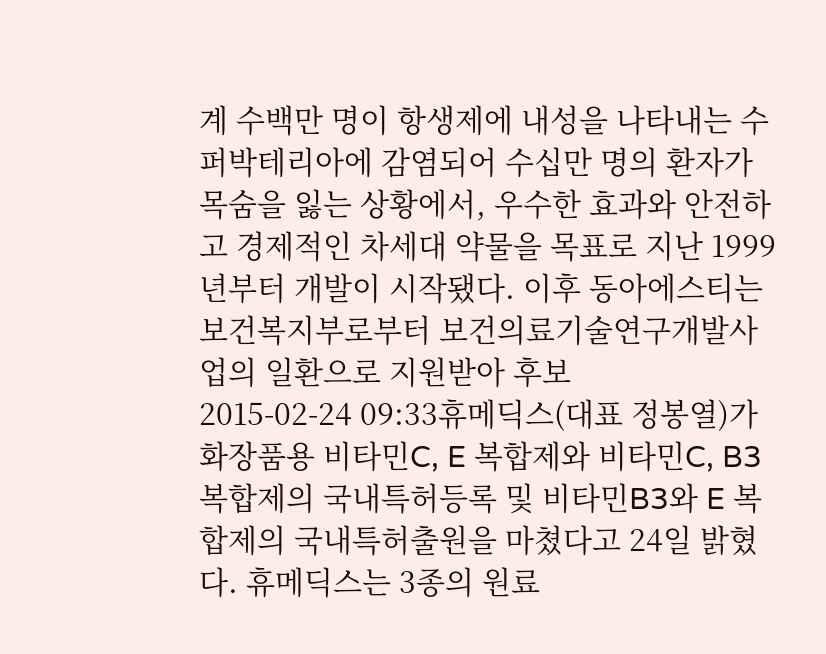계 수백만 명이 항생제에 내성을 나타내는 수퍼박테리아에 감염되어 수십만 명의 환자가 목숨을 잃는 상황에서, 우수한 효과와 안전하고 경제적인 차세대 약물을 목표로 지난 1999년부터 개발이 시작됐다. 이후 동아에스티는 보건복지부로부터 보건의료기술연구개발사업의 일환으로 지원받아 후보
2015-02-24 09:33휴메딕스(대표 정봉열)가 화장품용 비타민C, E 복합제와 비타민C, B3 복합제의 국내특허등록 및 비타민B3와 E 복합제의 국내특허출원을 마쳤다고 24일 밝혔다. 휴메딕스는 3종의 원료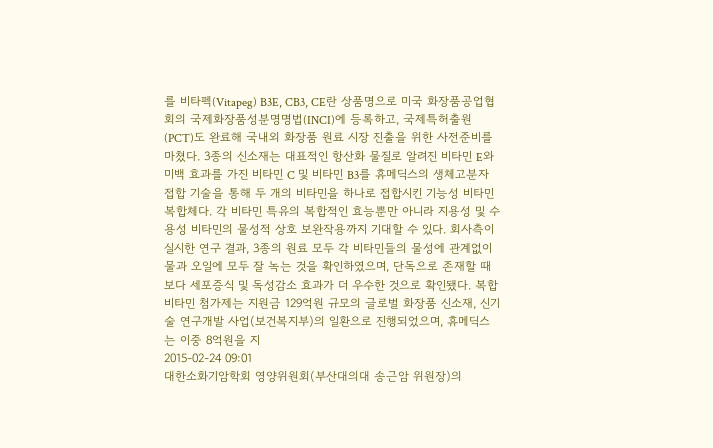를 비타펙(Vitapeg) B3E, CB3, CE란 상품명으로 미국 화장품공업협회의 국제화장품성분명명법(INCI)에 등록하고, 국제특허출원(PCT)도 완료해 국내외 화장품 원료 시장 진출을 위한 사전준비를 마쳤다. 3종의 신소재는 대표적인 항산화 물질로 알려진 비타민 E와 미백 효과를 가진 비타민 C 및 비타민 B3를 휴메딕스의 생체고분자 접합 기술을 통해 두 개의 비타민을 하나로 접합시킨 기능성 비타민 복합체다. 각 비타민 특유의 복합적인 효능뿐만 아니라 지용성 및 수용성 비타민의 물성적 상호 보완작용까지 기대할 수 있다. 회사측이 실시한 연구 결과, 3종의 원료 모두 각 비타민들의 물성에 관계없이 물과 오일에 모두 잘 녹는 것을 확인하였으며, 단독으로 존재할 때보다 세포증식 및 독성감소 효과가 더 우수한 것으로 확인됐다. 복합비타민 첨가제는 지원금 129억원 규모의 글로벌 화장품 신소재, 신기술 연구개발 사업(보건복지부)의 일환으로 진행되었으며, 휴메딕스는 이중 8억원을 지
2015-02-24 09:01
대한소화기암학회 영양위원회(부산대의대 송근암 위원장)의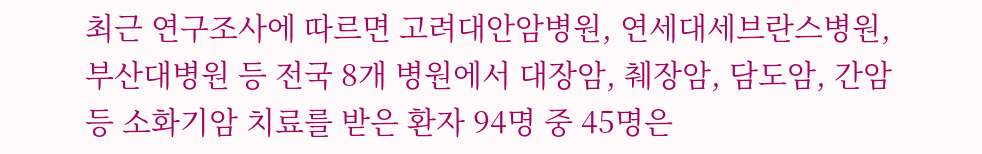최근 연구조사에 따르면 고려대안암병원, 연세대세브란스병원, 부산대병원 등 전국 8개 병원에서 대장암, 췌장암, 담도암, 간암 등 소화기암 치료를 받은 환자 94명 중 45명은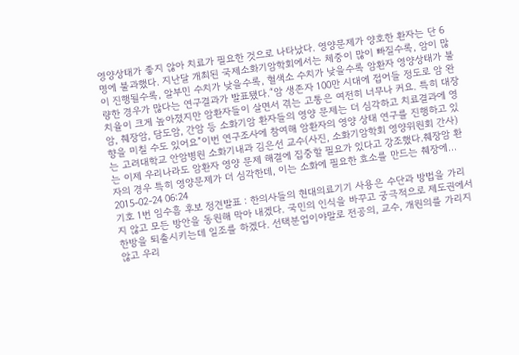영양상태가 좋지 않아 치료가 필요한 것으로 나타났다. 영양문제가 양호한 환자는 단 6명에 불과했다. 지난달 개최된 국제소화기암학회에서는 체중이 많이 빠질수록, 암이 많이 진행될수록, 알부민 수치가 낮을수록, 혈색소 수치가 낮을수록 암환자 영양상태가 불량한 경우가 많다는 연구결과가 발표됐다.“암 생존자 100만 시대에 접어들 정도로 암 완치율이 크게 높아졌지만 암환자들이 살면서 겪는 고통은 여전히 너무나 커요. 특히 대장암, 췌장암, 담도암, 간암 등 소화기암 환자들의 영양 문제는 더 심각하고 치료결과에 영향을 미칠 수도 있어요”이번 연구조사에 참여해 암환자의 영양 상태 연구를 진행하고 있는 고려대학교 안암병원 소화기내과 김은선 교수(사진, 소화기암학회 영양위원회 간사)는 이제 우리나라도 암환자 영양 문제 해결에 집중할 필요가 있다고 강조했다.췌장암 환자의 경우 특히 영양문제가 더 심각한데, 이는 소화에 필요한 효소를 만드는 췌장에…
2015-02-24 06:24
기호 1번 임수흠 후보 정견발표 : 한의사들의 현대의료기기 사용은 수단과 방법을 가리지 않고 모든 방안을 동원해 막아 내겠다. 국민의 인식을 바꾸고 궁극적으로 제도권에서 한방을 퇴출시키는데 일조를 하겠다. 선택분업이야말로 전공의, 교수, 개원의를 가리지 않고 우리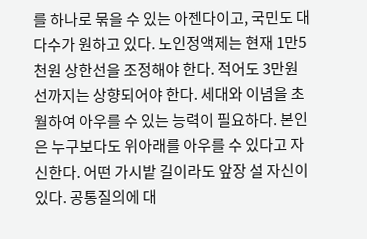를 하나로 묶을 수 있는 아젠다이고, 국민도 대다수가 원하고 있다. 노인정액제는 현재 1만5천원 상한선을 조정해야 한다. 적어도 3만원선까지는 상향되어야 한다. 세대와 이념을 초월하여 아우를 수 있는 능력이 필요하다. 본인은 누구보다도 위아래를 아우를 수 있다고 자신한다. 어떤 가시밭 길이라도 앞장 설 자신이 있다. 공통질의에 대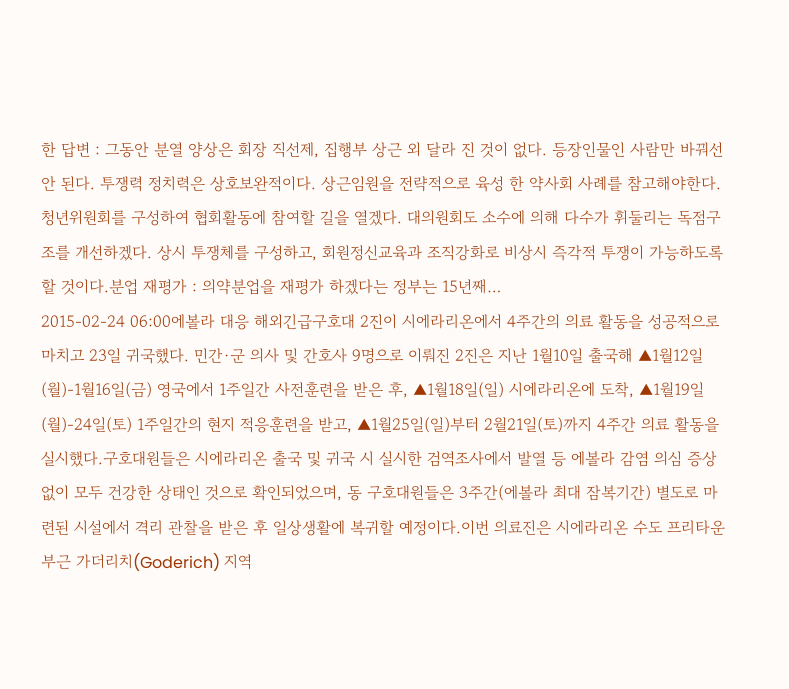한 답변 : 그동안 분열 양상은 회장 직선제, 집행부 상근 외 달라 진 것이 없다. 등장인물인 사람만 바꿔선 안 된다. 투쟁력 정치력은 상호보완적이다. 상근임원을 전략적으로 육성 한 약사회 사례를 참고해야한다. 청년위원회를 구성하여 협회활동에 참여할 길을 열겠다. 대의원회도 소수에 의해 다수가 휘둘리는 독점구조를 개선하겠다. 상시 투쟁체를 구성하고, 회원정신교육과 조직강화로 비상시 즉각적 투쟁이 가능하도록 할 것이다.분업 재평가 : 의약분업을 재평가 하겠다는 정부는 15년째…
2015-02-24 06:00에볼라 대응 해외긴급구호대 2진이 시에라리온에서 4주간의 의료 활동을 성공적으로 마치고 23일 귀국했다. 민간·군 의사 및 간호사 9명으로 이뤄진 2진은 지난 1월10일 출국해 ▲1월12일(월)-1월16일(금) 영국에서 1주일간 사전훈련을 받은 후, ▲1월18일(일) 시에라리온에 도착, ▲1월19일(월)-24일(토) 1주일간의 현지 적응훈련을 받고, ▲1월25일(일)부터 2월21일(토)까지 4주간 의료 활동을 실시했다.구호대원들은 시에라리온 출국 및 귀국 시 실시한 검역조사에서 발열 등 에볼라 감염 의심 증상 없이 모두 건강한 상태인 것으로 확인되었으며, 동 구호대원들은 3주간(에볼라 최대 잠복기간) 별도로 마련된 시설에서 격리 관찰을 받은 후 일상생활에 복귀할 예정이다.이번 의료진은 시에라리온 수도 프리타운 부근 가더리치(Goderich) 지역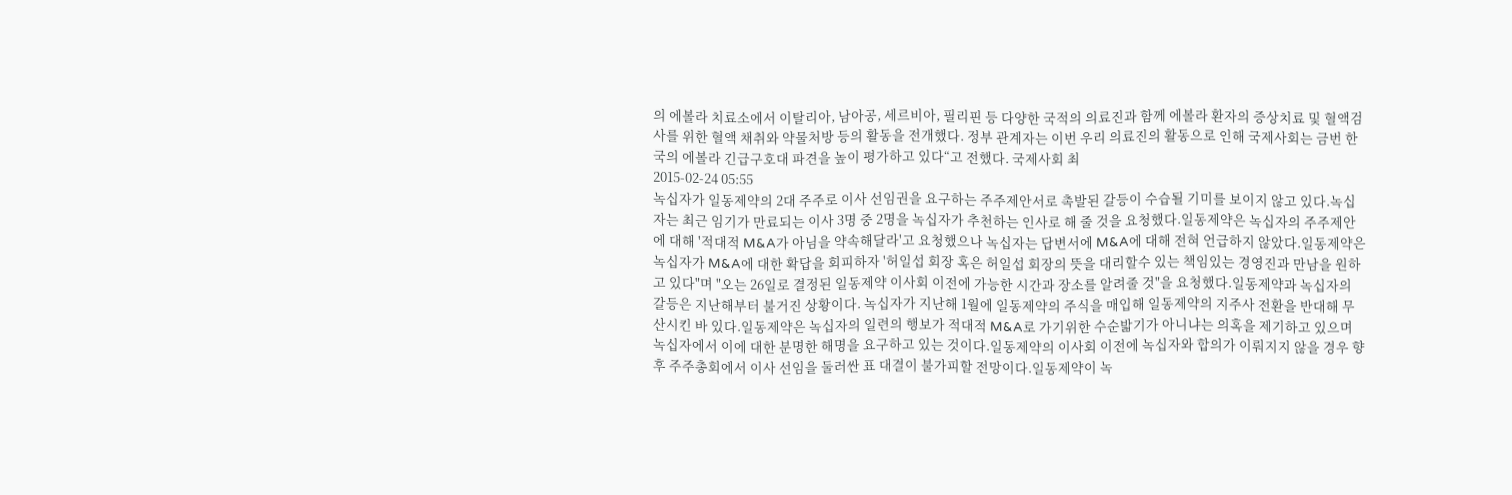의 에볼라 치료소에서 이탈리아, 남아공, 세르비아, 필리핀 등 다양한 국적의 의료진과 함께 에볼라 환자의 증상치료 및 혈액검사를 위한 혈액 채취와 약물처방 등의 활동을 전개했다. 정부 관계자는 이번 우리 의료진의 활동으로 인해 국제사회는 금번 한국의 에볼라 긴급구호대 파견을 높이 평가하고 있다“고 전했다. 국제사회 최
2015-02-24 05:55
녹십자가 일동제약의 2대 주주로 이사 선임권을 요구하는 주주제안서로 촉발된 갈등이 수습될 기미를 보이지 않고 있다.녹십자는 최근 임기가 만료되는 이사 3명 중 2명을 녹십자가 추천하는 인사로 해 줄 것을 요청했다.일동제약은 녹십자의 주주제안에 대해 '적대적 M&A가 아님을 약속해달라'고 요청했으나 녹십자는 답변서에 M&A에 대해 전혀 언급하지 않았다.일동제약은 녹십자가 M&A에 대한 확답을 회피하자 '허일섭 회장 혹은 허일섭 회장의 뜻을 대리할수 있는 책임있는 경영진과 만남을 원하고 있다"며 "오는 26일로 결정된 일동제약 이사회 이전에 가능한 시간과 장소를 알려줄 것"을 요청했다.일동제약과 녹십자의 갈등은 지난해부터 불거진 상황이다. 녹십자가 지난해 1월에 일동제약의 주식을 매입해 일동제약의 지주사 전환을 반대해 무산시킨 바 있다.일동제약은 녹십자의 일련의 행보가 적대적 M&A로 가기위한 수순밟기가 아니냐는 의혹을 제기하고 있으며 녹십자에서 이에 대한 분명한 해명을 요구하고 있는 것이다.일동제약의 이사회 이전에 녹십자와 합의가 이뤄지지 않을 경우 향후 주주총회에서 이사 선임을 둘러싼 표 대결이 불가피할 전망이다.일동제약이 녹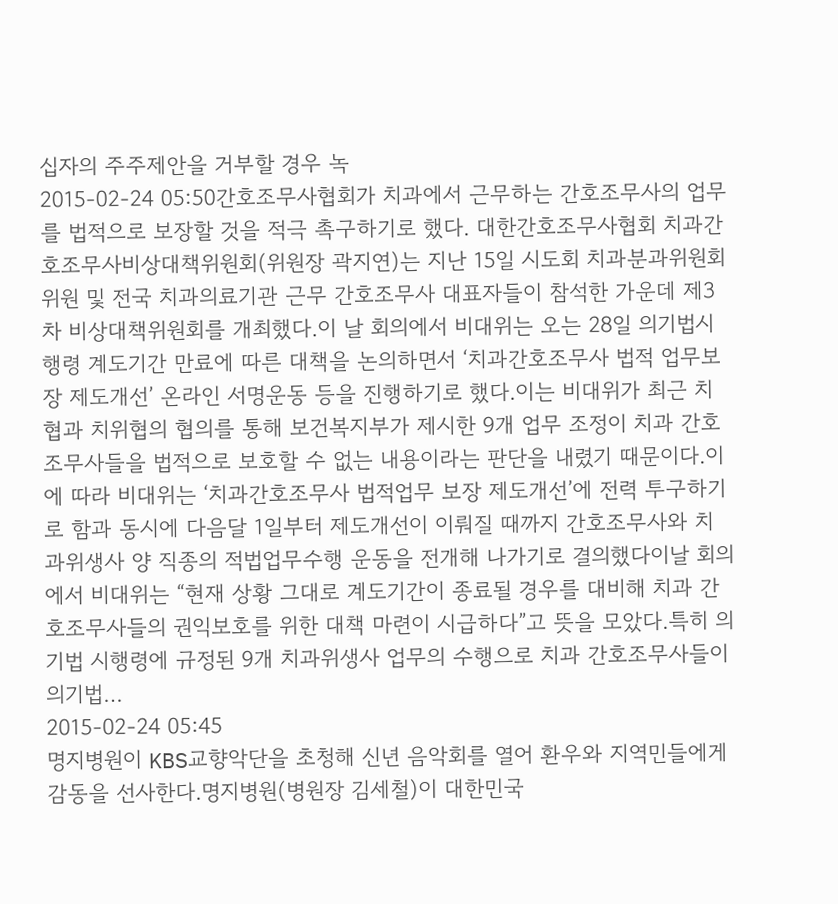십자의 주주제안을 거부할 경우 녹
2015-02-24 05:50간호조무사협회가 치과에서 근무하는 간호조무사의 업무를 법적으로 보장할 것을 적극 촉구하기로 했다. 대한간호조무사협회 치과간호조무사비상대책위원회(위원장 곽지연)는 지난 15일 시도회 치과분과위원회 위원 및 전국 치과의료기관 근무 간호조무사 대표자들이 참석한 가운데 제3차 비상대책위원회를 개최했다.이 날 회의에서 비대위는 오는 28일 의기법시행령 계도기간 만료에 따른 대책을 논의하면서 ‘치과간호조무사 법적 업무보장 제도개선’ 온라인 서명운동 등을 진행하기로 했다.이는 비대위가 최근 치협과 치위협의 협의를 통해 보건복지부가 제시한 9개 업무 조정이 치과 간호조무사들을 법적으로 보호할 수 없는 내용이라는 판단을 내렸기 때문이다.이에 따라 비대위는 ‘치과간호조무사 법적업무 보장 제도개선’에 전력 투구하기로 함과 동시에 다음달 1일부터 제도개선이 이뤄질 때까지 간호조무사와 치과위생사 양 직종의 적법업무수행 운동을 전개해 나가기로 결의했다이날 회의에서 비대위는 “현재 상황 그대로 계도기간이 종료될 경우를 대비해 치과 간호조무사들의 권익보호를 위한 대책 마련이 시급하다”고 뜻을 모았다.특히 의기법 시행령에 규정된 9개 치과위생사 업무의 수행으로 치과 간호조무사들이 의기법…
2015-02-24 05:45
명지병원이 KBS교향악단을 초청해 신년 음악회를 열어 환우와 지역민들에게 감동을 선사한다.명지병원(병원장 김세철)이 대한민국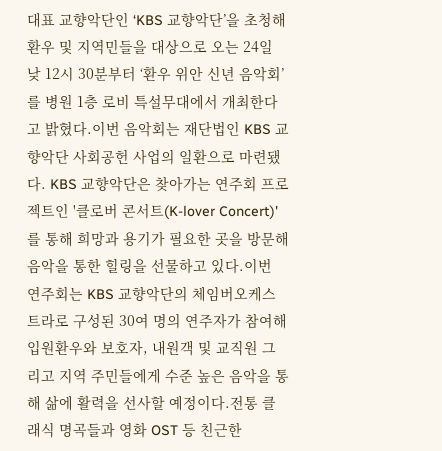대표 교향악단인 ‘KBS 교향악단’을 초청해 환우 및 지역민들을 대상으로 오는 24일 낮 12시 30분부터 ‘환우 위안 신년 음악회’를 병원 1층 로비 특설무대에서 개최한다고 밝혔다.이번 음악회는 재단법인 KBS 교향악단 사회공헌 사업의 일환으로 마련됐다. KBS 교향악단은 찾아가는 연주회 프로젝트인 '클로버 콘서트(K-lover Concert)'를 통해 희망과 용기가 필요한 곳을 방문해 음악을 통한 힐링을 선물하고 있다.이번 연주회는 KBS 교향악단의 체임버오케스트라로 구성된 30여 명의 연주자가 참여해 입원환우와 보호자, 내원객 및 교직원 그리고 지역 주민들에게 수준 높은 음악을 통해 삶에 활력을 선사할 예정이다.전통 클래식 명곡들과 영화 OST 등 친근한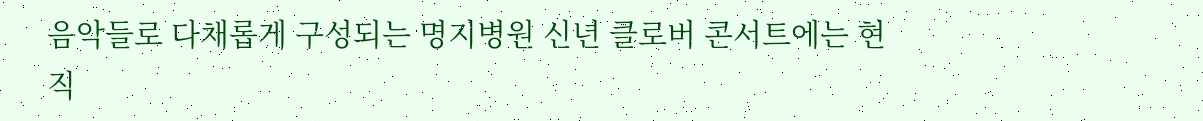음악들로 다채롭게 구성되는 명지병원 신년 클로버 콘서트에는 현직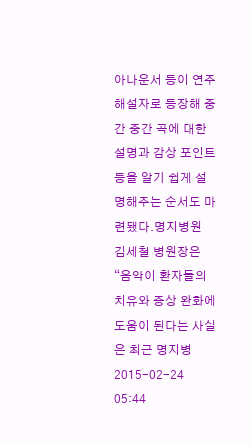아나운서 등이 연주 해설자로 등장해 중간 중간 곡에 대한 설명과 감상 포인트 등을 알기 쉽게 설명해주는 순서도 마련됐다.명지병원 김세철 병원장은 “음악이 환자들의 치유와 증상 완화에 도움이 된다는 사실은 최근 명지병
2015-02-24 05:44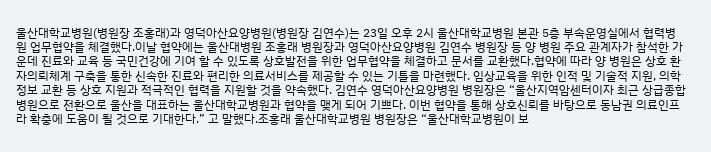울산대학교병원(병원장 조홍래)과 영덕아산요양병원(병원장 김연수)는 23일 오후 2시 울산대학교병원 본관 5층 부속운영실에서 협력병원 업무협약을 체결했다.이날 협약에는 울산대병원 조홍래 병원장과 영덕아산요양병원 김연수 병원장 등 양 병원 주요 관계자가 참석한 가운데 진료와 교육 등 국민건강에 기여 할 수 있도록 상호발전을 위한 업무협약을 체결하고 문서를 교환했다.협약에 따라 양 병원은 상호 환자의뢰체계 구축을 통한 신속한 진료와 편리한 의료서비스를 제공할 수 있는 기틀을 마련했다. 임상교육을 위한 인적 및 기술적 지원, 의학정보 교환 등 상호 지원과 적극적인 협력을 지원할 것을 약속했다. 김연수 영덕아산요양병원 병원장은 “울산지역암센터이자 최근 상급종합병원으로 전환으로 울산을 대표하는 울산대학교병원과 협약을 맺게 되어 기쁘다. 이번 협약을 통해 상호신뢰를 바탕으로 동남권 의료인프라 확충에 도움이 될 것으로 기대한다.” 고 말했다.조홍래 울산대학교병원 병원장은 “울산대학교병원이 보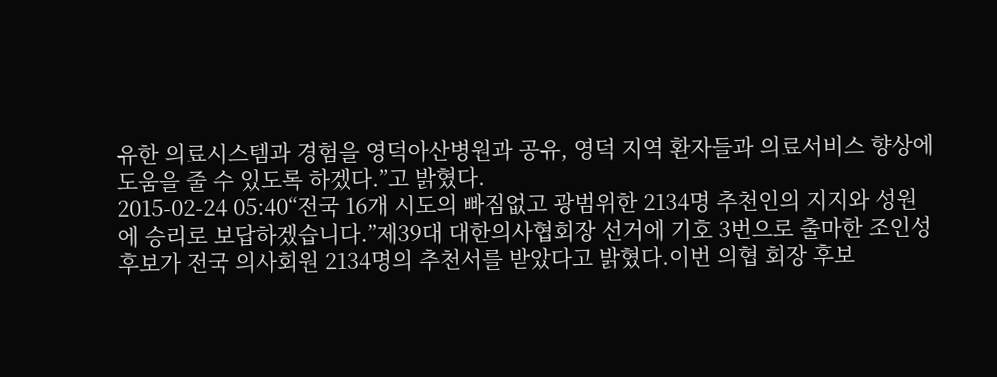유한 의료시스템과 경험을 영덕아산병원과 공유, 영덕 지역 환자들과 의료서비스 향상에 도움을 줄 수 있도록 하겠다.”고 밝혔다.
2015-02-24 05:40“전국 16개 시도의 빠짐없고 광범위한 2134명 추천인의 지지와 성원에 승리로 보답하겠습니다.”제39대 대한의사협회장 선거에 기호 3번으로 출마한 조인성 후보가 전국 의사회원 2134명의 추천서를 받았다고 밝혔다.이번 의협 회장 후보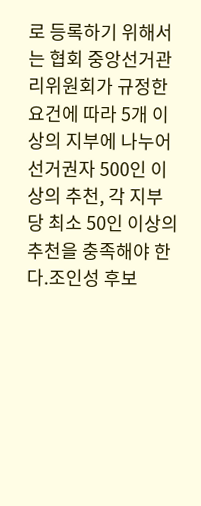로 등록하기 위해서는 협회 중앙선거관리위원회가 규정한 요건에 따라 5개 이상의 지부에 나누어 선거권자 500인 이상의 추천, 각 지부당 최소 50인 이상의 추천을 충족해야 한다.조인성 후보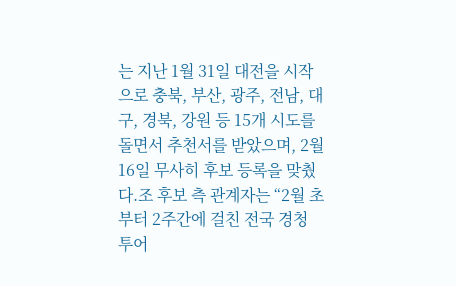는 지난 1월 31일 대전을 시작으로 충북, 부산, 광주, 전남, 대구, 경북, 강원 등 15개 시도를 돌면서 추천서를 받았으며, 2월 16일 무사히 후보 등록을 맞췄다.조 후보 측 관계자는 “2월 초부터 2주간에 걸친 전국 경청 투어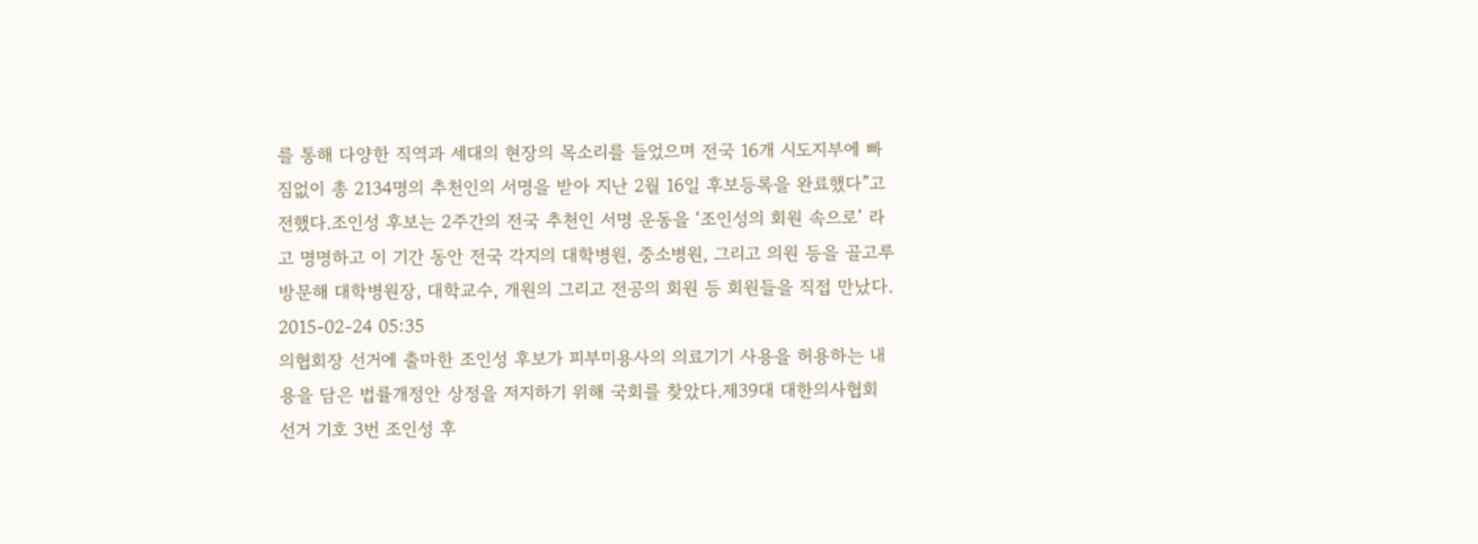를 통해 다양한 직역과 세대의 현장의 목소리를 들었으며 전국 16개 시도지부에 빠짐없이 총 2134명의 추천인의 서명을 받아 지난 2월 16일 후보등록을 완료했다”고 전했다.조인성 후보는 2주간의 전국 추천인 서명 운동을 ‘조인성의 회원 속으로’ 라고 명명하고 이 기간 동안 전국 각지의 대학병원, 중소병원, 그리고 의원 등을 골고루 방문해 대학병원장, 대학교수, 개원의 그리고 전공의 회원 등 회원들을 직접 만났다.
2015-02-24 05:35
의협회장 선거에 출마한 조인성 후보가 피부미용사의 의료기기 사용을 허용하는 내용을 담은 법률개정안 상정을 저지하기 위해 국회를 찾았다.제39대 대한의사협회 선거 기호 3번 조인성 후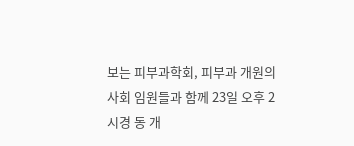보는 피부과학회, 피부과 개원의사회 임원들과 함께 23일 오후 2시경 동 개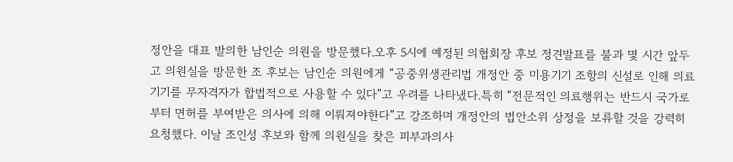정안을 대표 발의한 남인순 의원을 방문했다.오후 5시에 예정된 의협회장 후보 정견발표를 불과 몇 시간 앞두고 의원실을 방문한 조 후보는 남인순 의원에게 “공중위생관리법 개정안 중 미용기기 조항의 신설로 인해 의료기기를 무자격자가 합법적으로 사용할 수 있다”고 우려를 나타냈다.특히 “전문적인 의료행위는 반드시 국가로부터 면허를 부여받은 의사에 의해 이뤄져야한다”고 강조하며 개정안의 법안소위 상정을 보류할 것을 강력히 요청했다. 이날 조인성 후보와 함께 의원실을 찾은 피부과의사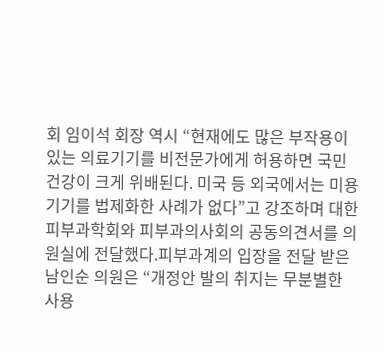회 임이석 회장 역시 “현재에도 많은 부작용이 있는 의료기기를 비전문가에게 허용하면 국민건강이 크게 위배된다. 미국 등 외국에서는 미용기기를 법제화한 사례가 없다”고 강조하며 대한피부과학회와 피부과의사회의 공동의견서를 의원실에 전달했다.피부과계의 입장을 전달 받은 남인순 의원은 “개정안 발의 취지는 무분별한 사용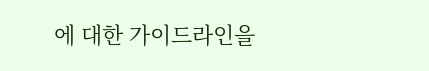에 대한 가이드라인을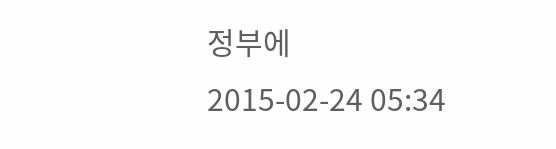정부에
2015-02-24 05:34